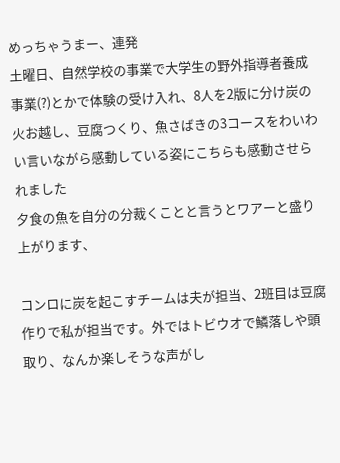めっちゃうまー、連発
土曜日、自然学校の事業で大学生の野外指導者養成事業(?)とかで体験の受け入れ、8人を2版に分け炭の火お越し、豆腐つくり、魚さばきの3コースをわいわい言いながら感動している姿にこちらも感動させられました
夕食の魚を自分の分裁くことと言うとワアーと盛り上がります、

コンロに炭を起こすチームは夫が担当、2班目は豆腐作りで私が担当です。外ではトビウオで鱗落しや頭取り、なんか楽しそうな声がし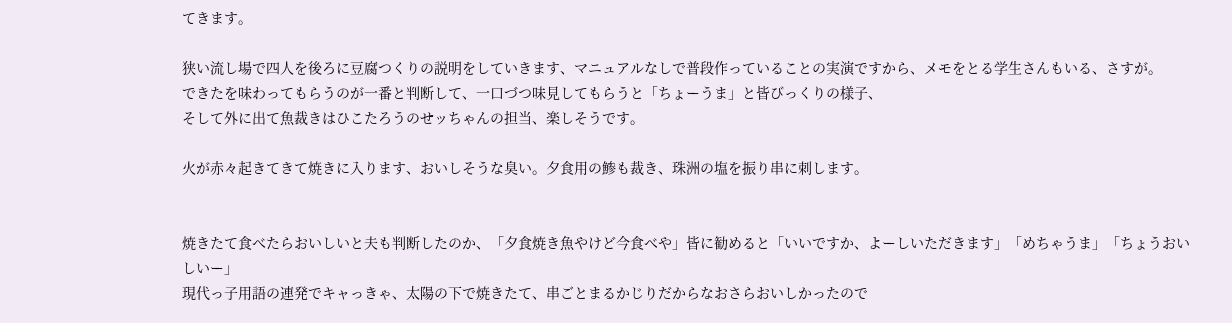てきます。

狭い流し場で四人を後ろに豆腐つくりの説明をしていきます、マニュアルなしで普段作っていることの実演ですから、メモをとる学生さんもいる、さすが。
できたを味わってもらうのが一番と判断して、一口づつ味見してもらうと「ちょーうま」と皆びっくりの様子、
そして外に出て魚裁きはひこたろうのせッちゃんの担当、楽しそうです。

火が赤々起きてきて焼きに入ります、おいしそうな臭い。夕食用の鯵も裁き、珠洲の塩を振り串に刺します。


焼きたて食べたらおいしいと夫も判断したのか、「夕食焼き魚やけど今食べや」皆に勧めると「いいですか、よーしいただきます」「めちゃうま」「ちょうおいしいー」
現代っ子用語の連発でキャっきゃ、太陽の下で焼きたて、串ごとまるかじりだからなおさらおいしかったので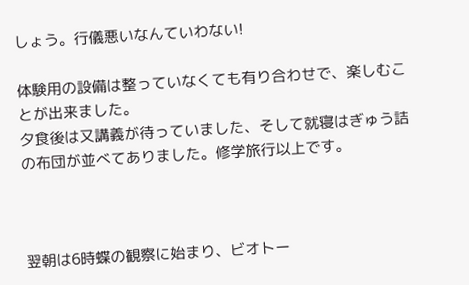しょう。行儀悪いなんていわない!

体験用の設備は整っていなくても有り合わせで、楽しむことが出来ました。
夕食後は又講義が待っていました、そして就寝はぎゅう詰の布団が並べてありました。修学旅行以上です。



翌朝は6時蝶の観察に始まり、ビオトー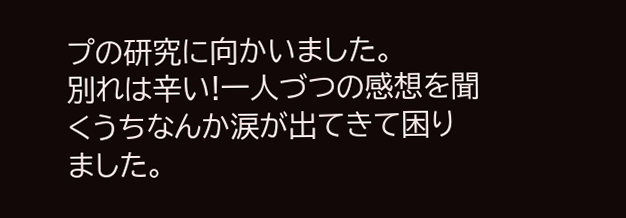プの研究に向かいました。
別れは辛い!一人づつの感想を聞くうちなんか涙が出てきて困りました。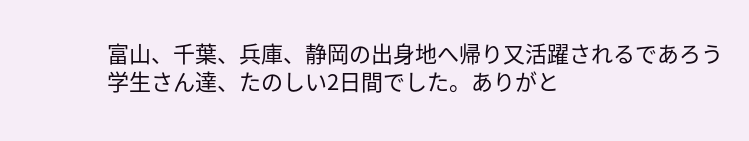富山、千葉、兵庫、静岡の出身地へ帰り又活躍されるであろう学生さん達、たのしい2日間でした。ありがと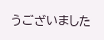うございました